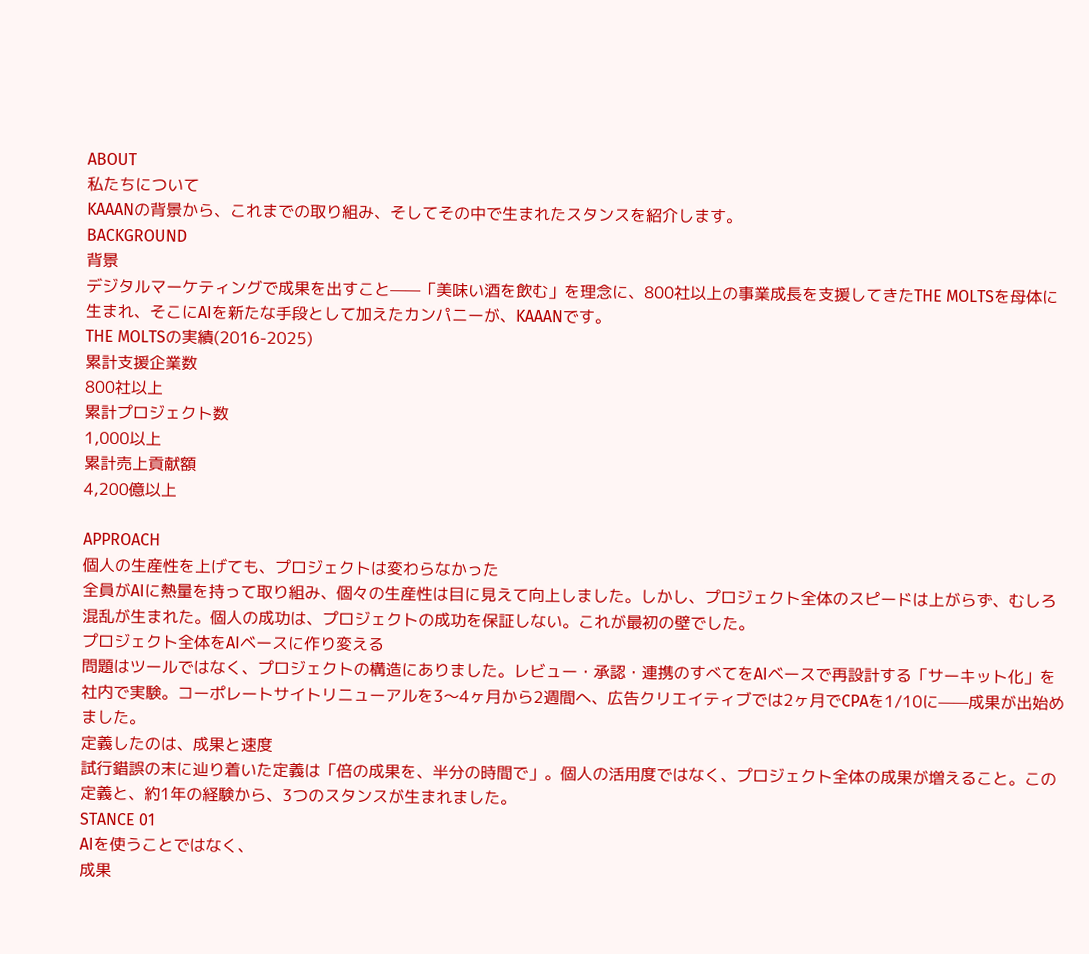ABOUT
私たちについて
KAAANの背景から、これまでの取り組み、そしてその中で生まれたスタンスを紹介します。
BACKGROUND
背景
デジタルマーケティングで成果を出すこと——「美味い酒を飲む」を理念に、800社以上の事業成長を支援してきたTHE MOLTSを母体に生まれ、そこにAIを新たな手段として加えたカンパニーが、KAAANです。
THE MOLTSの実績(2016-2025)
累計支援企業数
800社以上
累計プロジェクト数
1,000以上
累計売上貢献額
4,200億以上

APPROACH
個人の生産性を上げても、プロジェクトは変わらなかった
全員がAIに熱量を持って取り組み、個々の生産性は目に見えて向上しました。しかし、プロジェクト全体のスピードは上がらず、むしろ混乱が生まれた。個人の成功は、プロジェクトの成功を保証しない。これが最初の壁でした。
プロジェクト全体をAIベースに作り変える
問題はツールではなく、プロジェクトの構造にありました。レビュー・承認・連携のすべてをAIベースで再設計する「サーキット化」を社内で実験。コーポレートサイトリニューアルを3〜4ヶ月から2週間へ、広告クリエイティブでは2ヶ月でCPAを1/10に——成果が出始めました。
定義したのは、成果と速度
試行錯誤の末に辿り着いた定義は「倍の成果を、半分の時間で」。個人の活用度ではなく、プロジェクト全体の成果が増えること。この定義と、約1年の経験から、3つのスタンスが生まれました。
STANCE 01
AIを使うことではなく、
成果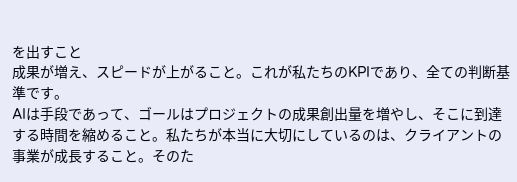を出すこと
成果が増え、スピードが上がること。これが私たちのKPIであり、全ての判断基準です。
AIは手段であって、ゴールはプロジェクトの成果創出量を増やし、そこに到達する時間を縮めること。私たちが本当に大切にしているのは、クライアントの事業が成長すること。そのた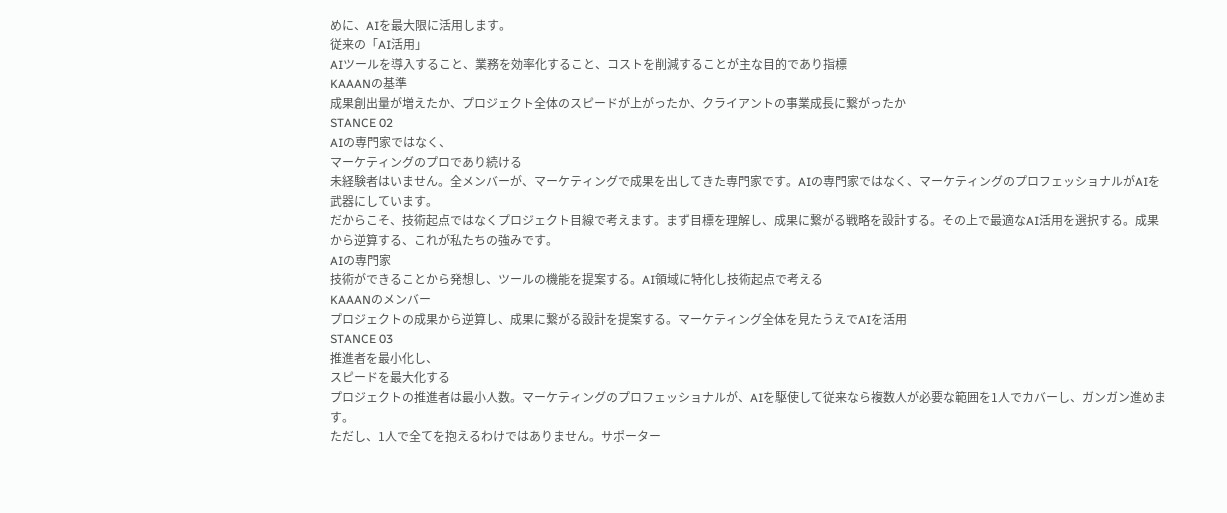めに、AIを最大限に活用します。
従来の「AI活用」
AIツールを導入すること、業務を効率化すること、コストを削減することが主な目的であり指標
KAAANの基準
成果創出量が増えたか、プロジェクト全体のスピードが上がったか、クライアントの事業成長に繋がったか
STANCE 02
AIの専門家ではなく、
マーケティングのプロであり続ける
未経験者はいません。全メンバーが、マーケティングで成果を出してきた専門家です。AIの専門家ではなく、マーケティングのプロフェッショナルがAIを武器にしています。
だからこそ、技術起点ではなくプロジェクト目線で考えます。まず目標を理解し、成果に繋がる戦略を設計する。その上で最適なAI活用を選択する。成果から逆算する、これが私たちの強みです。
AIの専門家
技術ができることから発想し、ツールの機能を提案する。AI領域に特化し技術起点で考える
KAAANのメンバー
プロジェクトの成果から逆算し、成果に繋がる設計を提案する。マーケティング全体を見たうえでAIを活用
STANCE 03
推進者を最小化し、
スピードを最大化する
プロジェクトの推進者は最小人数。マーケティングのプロフェッショナルが、AIを駆使して従来なら複数人が必要な範囲を1人でカバーし、ガンガン進めます。
ただし、1人で全てを抱えるわけではありません。サポーター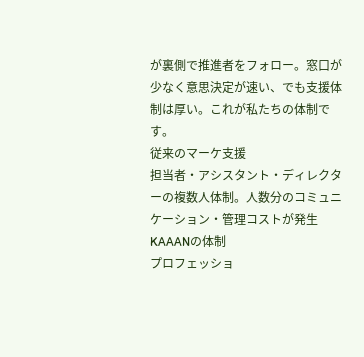が裏側で推進者をフォロー。窓口が少なく意思決定が速い、でも支援体制は厚い。これが私たちの体制です。
従来のマーケ支援
担当者・アシスタント・ディレクターの複数人体制。人数分のコミュニケーション・管理コストが発生
KAAANの体制
プロフェッショ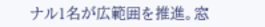ナル1名が広範囲を推進。窓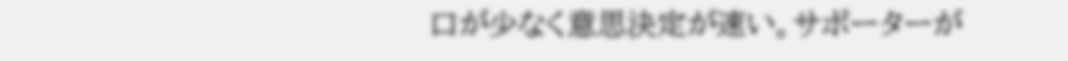口が少なく意思決定が速い。サポーターが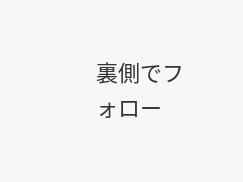裏側でフォロー